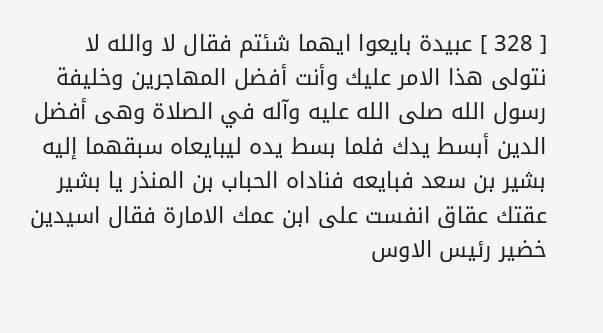[ 328 ] عبيدة بايعوا ايهما شئتم فقال لا والله لا نتولى هذا الامر عليك وأنت أفضل المهاجرين وخليفة رسول الله صلى الله عليه وآله في الصلاة وهى أفضل الدين أبسط يدك فلما بسط يده ليبايعاه سبقهما إليه بشير بن سعد فبايعه فناداه الحباب بن المنذر يا بشير عقتك عقاق انفست على ابن عمك الامارة فقال اسيدين خضير رئيس الاوس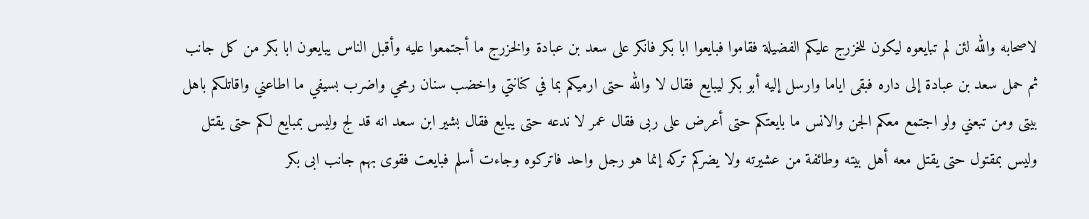لاصحابه والله لئن لم تبايعوه ليكون للخزرج عليكم الفضيلة فقاموا فبايعوا ابا بكر فانكر على سعد بن عبادة والخزرج ما أجتمعوا عليه وأقبل الناس يبايعون ابا بكر من كل جانب ثم حمل سعد بن عبادة إلى داره فبقى اياما وارسل إليه أبو بكر ليبايع فقال لا والله حتى ارميكم بما في كنانتي واخضب سنان رمحي واضرب بسيفي ما اطاعني واقاتلكم باهل بيتى ومن تبعني ولو اجتمع معكم الجن والانس ما بايعتكم حتى أعرض على ربى فقال عمر لا ندعه حتى يبايع فقال بشير ابن سعد انه قد لج وليس بمبايع لكم حتى يقتل وليس بمقتول حتى يقتل معه أهل بيته وطائفة من عشيرته ولا يضركم تركه إنما هو رجل واحد فاتركوه وجاءت أسلم فبايعت فقوى بهم جانب ابى بكر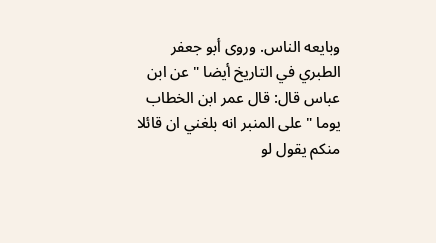وبايعه الناس. وروى أبو جعفر الطبري في التاريخ أيضا " عن ابن عباس قال: قال عمر ابن الخطاب يوما " على المنبر انه بلغني ان قائلا منكم يقول لو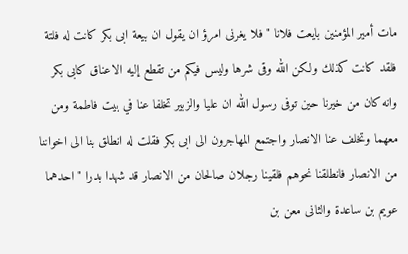مات أمير المؤمنين بايعت فلانا " فلا يغرنى امرؤ ان يقول ان بيعة ابى بكر كانت له فلتة فلقد كانت كذلك ولكن الله وقى شرها وليس فيكم من تقطع إليه الاعناق كابى بكر وانه كان من خيرنا حين توفى رسول الله ان عليا والزبير تخلفا عنا في بيت فاطمة ومن معهما وتخلف عنا الانصار واجتمع المهاجرون الى ابى بكر فقلت له انطلق بنا الى اخواننا من الانصار فانطلقنا نحوهم فلقينا رجلان صالحان من الانصار قد شهدا بدرا " احدهما عويم بن ساعدة والثانى معن بن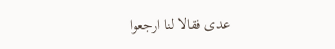عدى فقالا لنا ارجعوا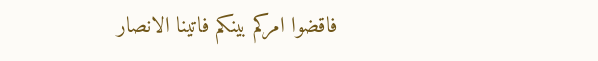فاقضوا امركم بينكم فاتينا الانصار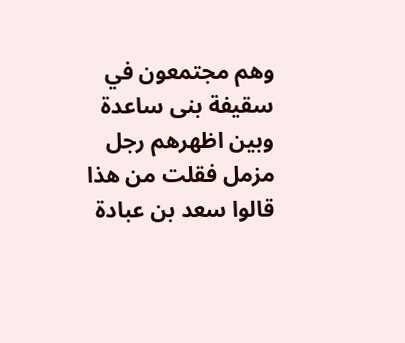وهم مجتمعون في سقيفة بنى ساعدة وبين اظهرهم رجل مزمل فقلت من هذا قالوا سعد بن عبادة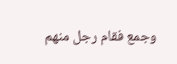وجمع فقام رجل منهم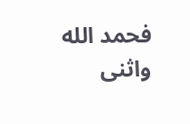فحمد الله واثنى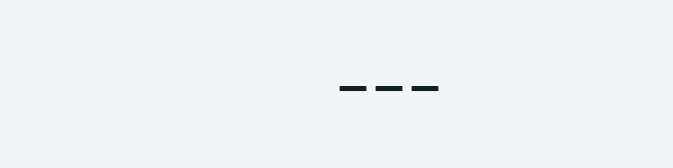___